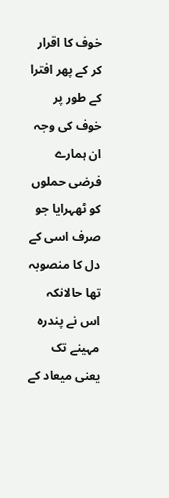خوف کا اقرار کر کے پھر افترا کے طور پر خوف کی وجہ ان ہمارے فرضی حملوں کو ٹھہرایا جو صرف اسی کے دل کا منصوبہ تھا حالانکہ اس نے پندرہ مہینے تک یعنی میعاد کے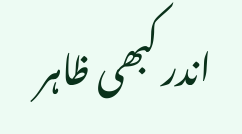اندر کبھی ظاہر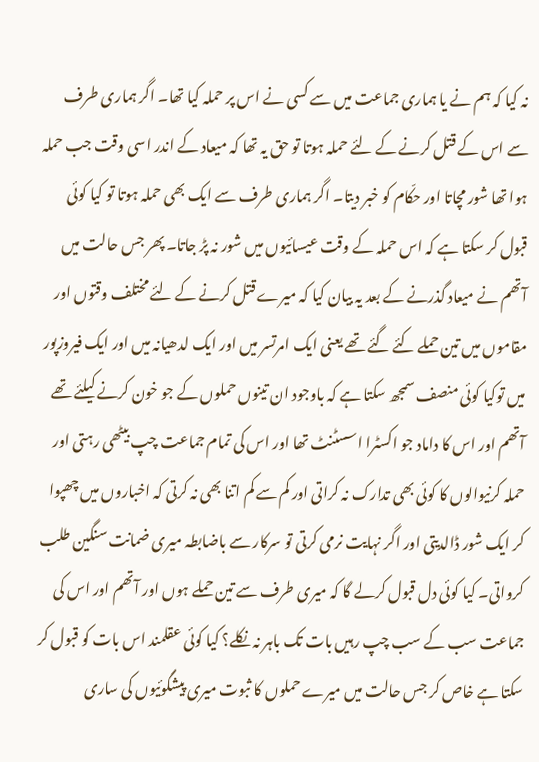نہ کیا کہ ہم نے یا ہماری جماعت میں سے کسی نے اس پر حملہ کیا تھا۔ اگر ہماری طرف سے اس کے قتل کرنے کے لئے حملہ ہوتا تو حق یہ تھا کہ میعاد کے اندر اسی وقت جب حملہ ہوا تھا شور مچاتا اور حکّام کو خبر دیتا۔ اگر ہماری طرف سے ایک بھی حملہ ہوتا تو کیا کوئی قبول کر سکتا ہے کہ اس حملہ کے وقت عیسائیوں میں شور نہ پڑ جاتا۔ پھر جس حالت میں آتھم نے میعاد گذرنے کے بعد یہ بیان کیا کہ میرے قتل کرنے کے لئے مختلف وقتوں اور مقاموں میں تین حملے کئے گئے تھے یعنی ایک امرتسر میں اور ایک لدھیانہ میں اور ایک فیروزپور میں توکیا کوئی منصف سمجھ سکتا ہے کہ باوجود ان تینوں حملوں کے جو خون کرنے کیلئے تھے آتھم اور اس کا داماد جو اکسٹرا اسسٹنٹ تھا اور اس کی تمام جماعت چپ بیٹھی رہتی اور حملہ کرنیوالوں کا کوئی بھی تدارک نہ کراتی اور کم سے کم اتنا بھی نہ کرتی کہ اخباروں میں چھپوا کر ایک شور ڈالدیتی اور اگر نہایت نرمی کرتی تو سرکار سے باضابطہ میری ضمانت سنگین طلب کرواتی۔ کیا کوئی دل قبول کرلے گا کہ میری طرف سے تین حملے ہوں اور آتھم اور اس کی جماعت سب کے سب چپ رہیں بات تک باہر نہ نکلے؟ کیا کوئی عقلمند اس بات کو قبول کر سکتا ہے خاص کر جس حالت میں میرے حملوں کا ثبوت میری پیشگوئیوں کی ساری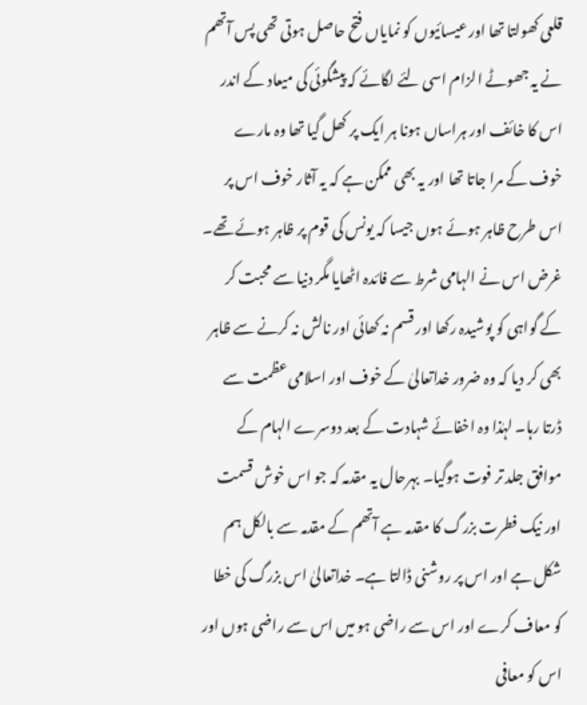قلعی کھولتا تھا اور عیسائیوں کو نمایاں فتح حاصل ہوتی تھی پس آتھم نے یہ جھوٹے الزام اسی لئے لگائے کہ پیشگوئی کی میعاد کے اندر اس کا خائف اور ہراساں ہونا ہر ایک پر کھل گیا تھا وہ مارے خوف کے مرا جاتا تھا اور یہ بھی ممکن ہے کہ یہ آثار خوف اس پر اس طرح ظاہر ہوئے ہوں جیسا کہ یونس کی قوم پر ظاہر ہوئے تھے۔ غرض اس نے الہامی شرط سے فائدہ اٹھایا مگر دنیا سے محبت کر کے گواہی کو پوشیدہ رکھا اور قسم نہ کھائی اور نالش نہ کرنے سے ظاہر بھی کر دیا کہ وہ ضرور خداتعالیٰ کے خوف اور اسلامی عظمت سے ڈرتا رہا۔ لہٰذا وہ اخفائے شہادت کے بعد دوسرے الہام کے موافق جلد تر فوت ہوگیا۔ بہرحال یہ مقدمہ کہ جو اس خوش قسمت اور نیک فطرت بزرگ کا مقدمہ ہے آتھم کے مقدمہ سے بالکل ہم شکل ہے اور اس پر روشنی ڈالتا ہے۔ خداتعالیٰ اس بزرگ کی خطا کو معاف کرے اور اس سے راضی ہو میں اس سے راضی ہوں اور اس کو معافی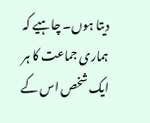دیتا ہوں۔ چاہیے کہ ہماری جماعت کا ہر ایک شخص اس کے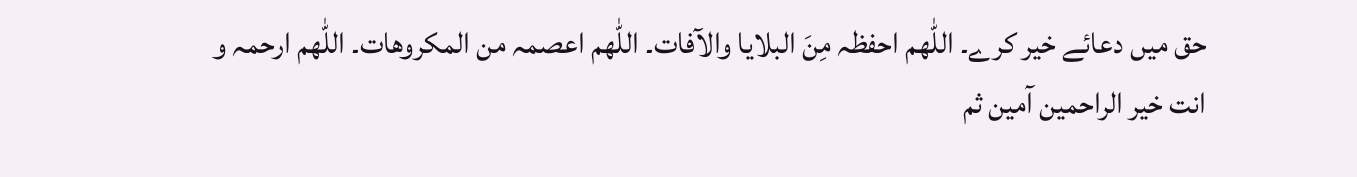حق میں دعائے خیر کرے۔ اللّٰھم احفظہ مِنَ البلایا والآفات۔ اللّٰھم اعصمہ من المکروھات۔ اللّٰھم ارحمہ و انت خیر الراحمین آمین ثم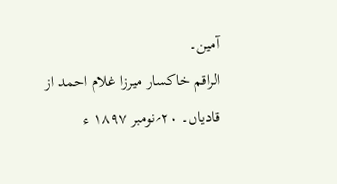آمین۔
الراقم خاکسار میرزا غلام احمد از قادیاں۔ ۲۰؍نومبر ۱۸۹۷ ء